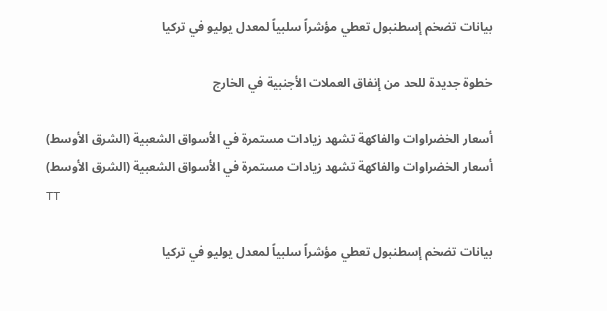بيانات تضخم إسطنبول تعطي مؤشراً سلبياً لمعدل يوليو في تركيا

خطوة جديدة للحد من إنفاق العملات الأجنبية في الخارج

أسعار الخضراوات والفاكهة تشهد زيادات مستمرة في الأسواق الشعبية (الشرق الأوسط)
أسعار الخضراوات والفاكهة تشهد زيادات مستمرة في الأسواق الشعبية (الشرق الأوسط)
TT

بيانات تضخم إسطنبول تعطي مؤشراً سلبياً لمعدل يوليو في تركيا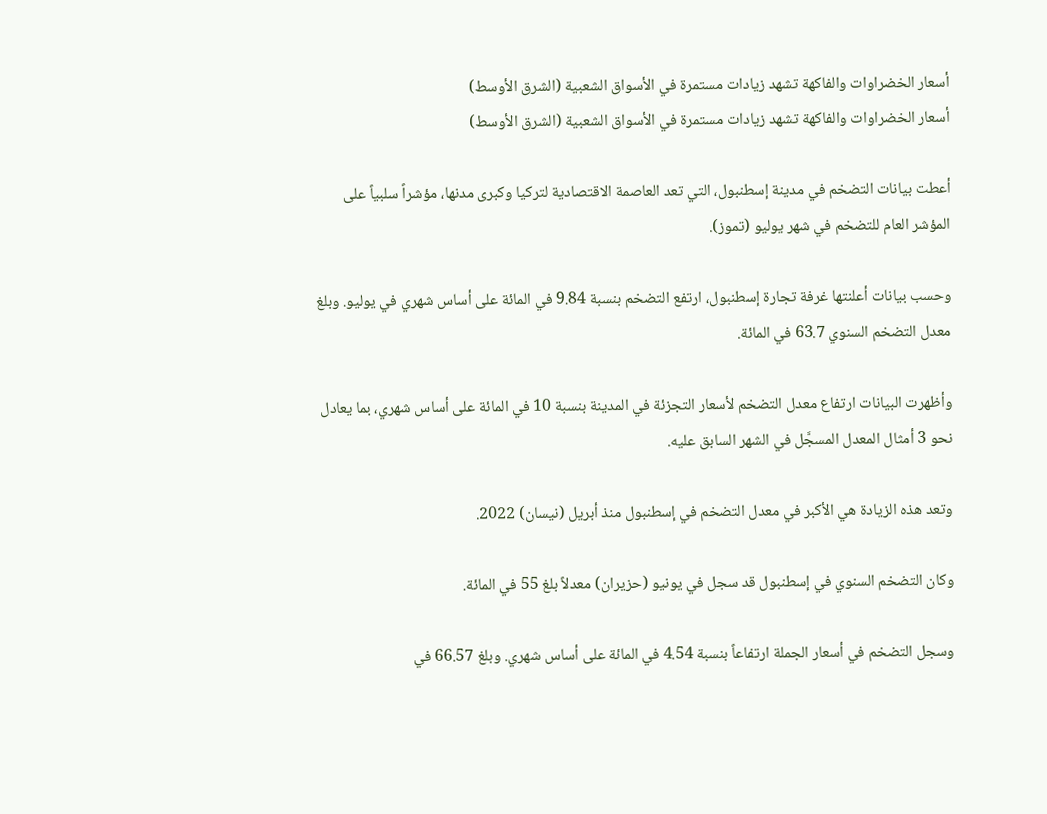أسعار الخضراوات والفاكهة تشهد زيادات مستمرة في الأسواق الشعبية (الشرق الأوسط)
أسعار الخضراوات والفاكهة تشهد زيادات مستمرة في الأسواق الشعبية (الشرق الأوسط)

أعطت بيانات التضخم في مدينة إسطنبول، التي تعد العاصمة الاقتصادية لتركيا وكبرى مدنها، مؤشراً سلبياً على المؤشر العام للتضخم في شهر يوليو (تموز).

وحسب بيانات أعلنتها غرفة تجارة إسطنبول، ارتفع التضخم بنسبة 9.84 في المائة على أساس شهري في يوليو. وبلغ معدل التضخم السنوي 63.7 في المائة.

وأظهرت البيانات ارتفاع معدل التضخم لأسعار التجزئة في المدينة بنسبة 10 في المائة على أساس شهري، بما يعادل نحو 3 أمثال المعدل المسجَّل في الشهر السابق عليه.

وتعد هذه الزيادة هي الأكبر في معدل التضخم في إسطنبول منذ أبريل (نيسان) 2022.

وكان التضخم السنوي في إسطنبول قد سجل في يونيو (حزيران) معدلاً بلغ 55 في المائة.

وسجل التضخم في أسعار الجملة ارتفاعاً بنسبة 4.54 في المائة على أساس شهري. وبلغ 66.57 في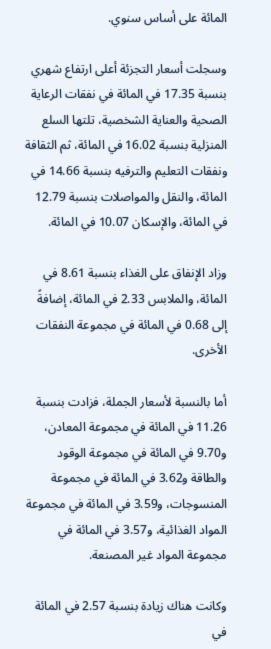المائة على أساس سنوي.

وسجلت أسعار التجزئة أعلى ارتفاع شهري بنسبة 17.35 في المائة في نفقات الرعاية الصحية والعناية الشخصية، تلتها السلع المنزلية بنسبة 16.02 في المائة، ثم الثقافة ونفقات التعليم والترفيه بنسبة 14.66 في المائة، والنقل والمواصلات بنسبة 12.79 في المائة، والإسكان 10.07 في المائة.

وزاد الإنفاق على الغذاء بنسبة 8.61 في المائة، والملابس 2.33 في المائة، إضافةً إلى 0.68 في المائة في مجموعة النفقات الأخرى.

أما بالنسبة لأسعار الجملة، فزادت بنسبة 11.26 في المائة في مجموعة المعادن، و9.70 في المائة في مجموعة الوقود والطاقة و3.62 في المائة في مجموعة المنسوجات، و3.59 في المائة في مجموعة المواد الغذائية، و3.57 في المائة في مجموعة المواد غير المصنعة.

وكانت هناك زيادة بنسبة 2.57 في المائة في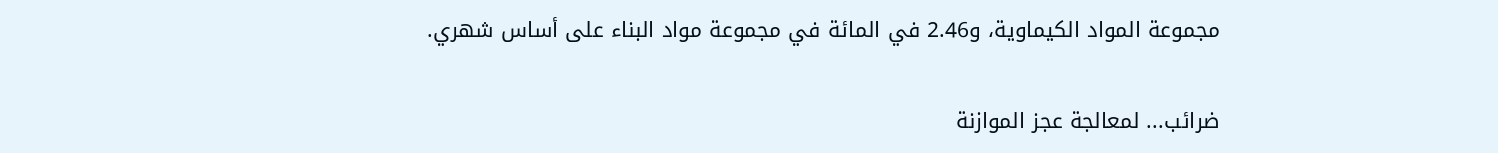مجموعة المواد الكيماوية، و2.46 في المائة في مجموعة مواد البناء على أساس شهري.

ضرائب... لمعالجة عجز الموازنة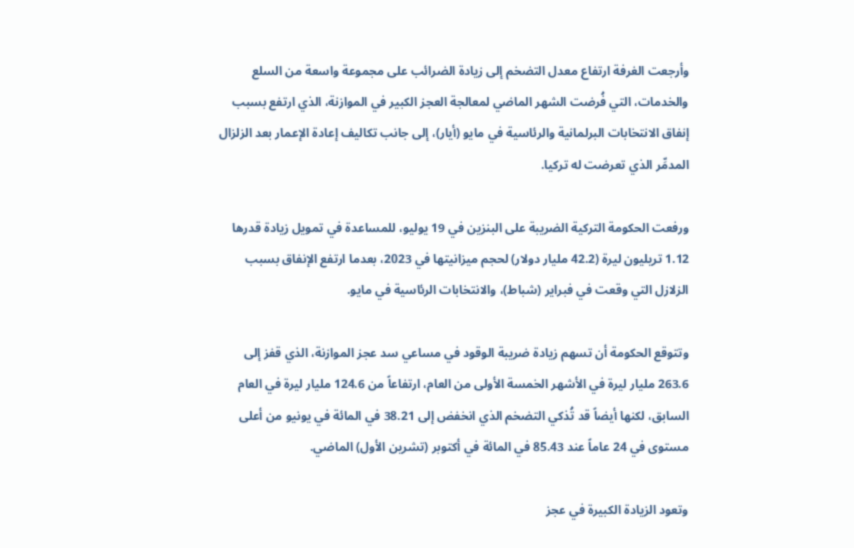وأرجعت الغرفة ارتفاع معدل التضخم إلى زيادة الضرائب على مجموعة واسعة من السلع والخدمات، التي فُرضت الشهر الماضي لمعالجة العجز الكبير في الموازنة، الذي ارتفع بسبب إنفاق الانتخابات البرلمانية والرئاسية في مايو (أيار)، إلى جانب تكاليف إعادة الإعمار بعد الزلزال المدمِّر الذي تعرضت له تركيا.

ورفعت الحكومة التركية الضريبة على البنزين في 19 يوليو، للمساعدة في تمويل زيادة قدرها 1.12 تريليون ليرة (42.2 مليار دولار) لحجم ميزانيتها في 2023، بعدما ارتفع الإنفاق بسبب الزلازل التي وقعت في فبراير (شباط)، والانتخابات الرئاسية في مايو.

وتتوقع الحكومة أن تسهم زيادة ضريبة الوقود في مساعي سد عجز الموازنة، الذي قفز إلى 263.6 مليار ليرة في الأشهر الخمسة الأولى من العام، ارتفاعاً من 124.6 مليار ليرة في العام السابق، لكنها أيضاً قد تُذكي التضخم الذي انخفض إلى 38.21 في المائة في يونيو من أعلى مستوى في 24 عاماً عند 85.43 في المائة في أكتوبر (تشرين الأول) الماضي.

وتعود الزيادة الكبيرة في عجز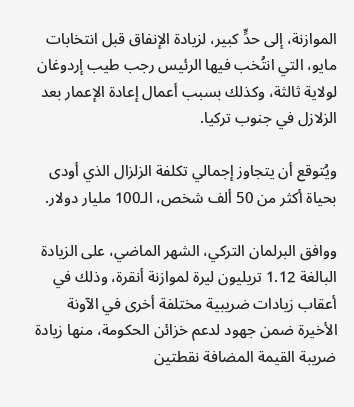الموازنة، إلى حدٍّ كبير، لزيادة الإنفاق قبل انتخابات مايو، التي انتُخب فيها الرئيس رجب طيب إردوغان لولاية ثالثة، وكذلك بسبب أعمال إعادة الإعمار بعد الزلازل في جنوب تركيا.

ويُتوقع أن يتجاوز إجمالي تكلفة الزلزال الذي أودى بحياة أكثر من 50 ألف شخص، الـ100 مليار دولار.

ووافق البرلمان التركي، الشهر الماضي، على الزيادة البالغة 1.12 تريليون ليرة لموازنة أنقرة، وذلك في أعقاب زيادات ضريبية مختلفة أخرى في الآونة الأخيرة ضمن جهود لدعم خزائن الحكومة، منها زيادة ضريبة القيمة المضافة نقطتين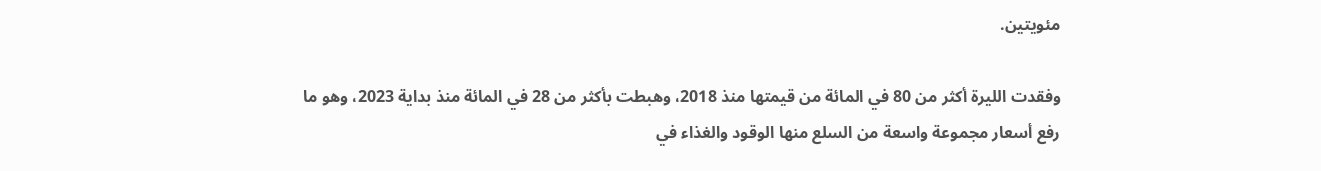مئويتين.

وفقدت الليرة أكثر من 80 في المائة من قيمتها منذ 2018، وهبطت بأكثر من 28 في المائة منذ بداية 2023، وهو ما رفع أسعار مجموعة واسعة من السلع منها الوقود والغذاء في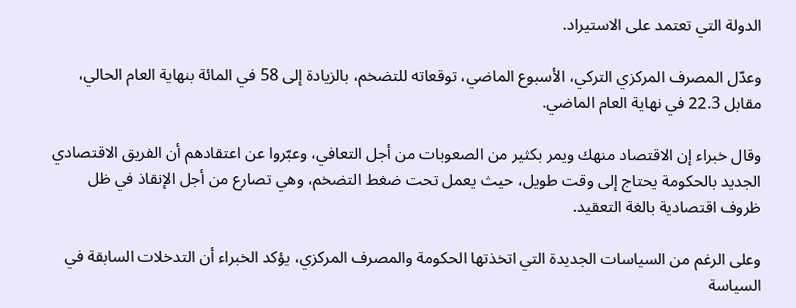الدولة التي تعتمد على الاستيراد.

وعدّل المصرف المركزي التركي، الأسبوع الماضي، توقعاته للتضخم، بالزيادة إلى 58 في المائة بنهاية العام الحالي، مقابل 22.3 في نهاية العام الماضي.

وقال خبراء إن الاقتصاد منهك ويمر بكثير من الصعوبات من أجل التعافي، وعبّروا عن اعتقادهم أن الفريق الاقتصادي الجديد بالحكومة يحتاج إلى وقت طويل، حيث يعمل تحت ضغط التضخم، وهي تصارع من أجل الإنقاذ في ظل ظروف اقتصادية بالغة التعقيد.

وعلى الرغم من السياسات الجديدة التي اتخذتها الحكومة والمصرف المركزي، يؤكد الخبراء أن التدخلات السابقة في السياسة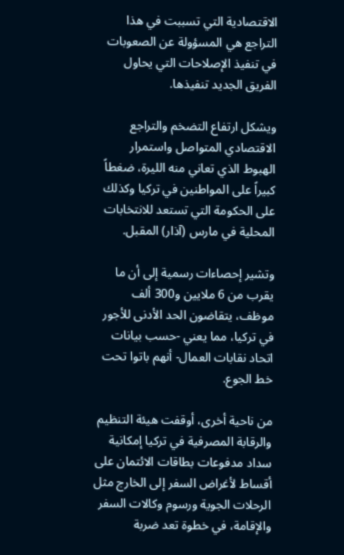الاقتصادية التي تسببت في هذا التراجع هي المسؤولة عن الصعوبات في تنفيذ الإصلاحات التي يحاول الفريق الجديد تنفيذها.

ويشكل ارتفاع التضخم والتراجع الاقتصادي المتواصل واستمرار الهبوط الذي تعاني منه الليرة، ضغطاً كبيراً على المواطنين في تركيا وكذلك على الحكومة التي تستعد للانتخابات المحلية في مارس (آذار) المقبل.

وتشير إحصاءات رسمية إلى أن ما يقرب من 6 ملايين و300 ألف موظف، يتقاضون الحد الأدنى للأجور في تركيا، مما يعني -حسب بيانات اتحاد نقابات العمال- أنهم باتوا تحت خط الجوع.

من ناحية أخرى، أوقفت هيئة التنظيم والرقابة المصرفية في تركيا إمكانية سداد مدفوعات بطاقات الائتمان على أقساط لأغراض السفر إلى الخارج مثل الرحلات الجوية ورسوم وكالات السفر والإقامة، في خطوة تعد ضربة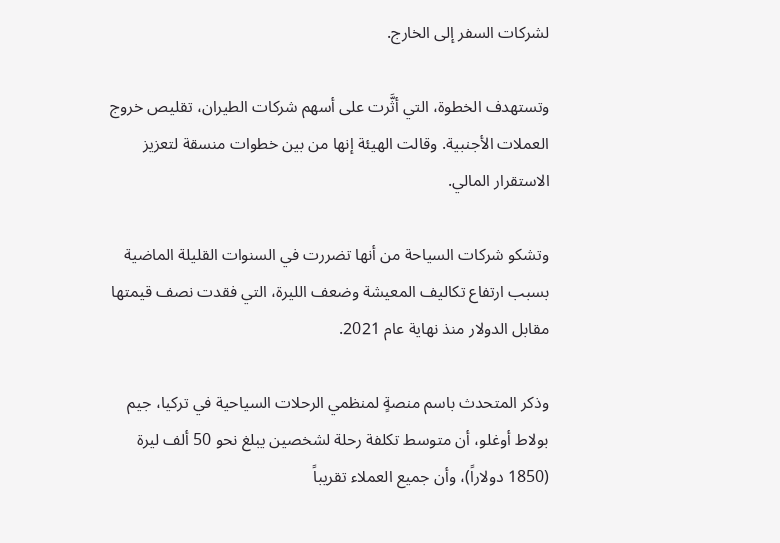لشركات السفر إلى الخارج.

وتستهدف الخطوة، التي أثَّرت على أسهم شركات الطيران، تقليص خروج العملات الأجنبية. وقالت الهيئة إنها من بين خطوات منسقة لتعزيز الاستقرار المالي.

وتشكو شركات السياحة من أنها تضررت في السنوات القليلة الماضية بسبب ارتفاع تكاليف المعيشة وضعف الليرة، التي فقدت نصف قيمتها مقابل الدولار منذ نهاية عام 2021.

وذكر المتحدث باسم منصةٍ لمنظمي الرحلات السياحية في تركيا، جيم بولاط أوغلو، أن متوسط تكلفة رحلة لشخصين يبلغ نحو 50 ألف ليرة (1850 دولاراً)، وأن جميع العملاء تقريباً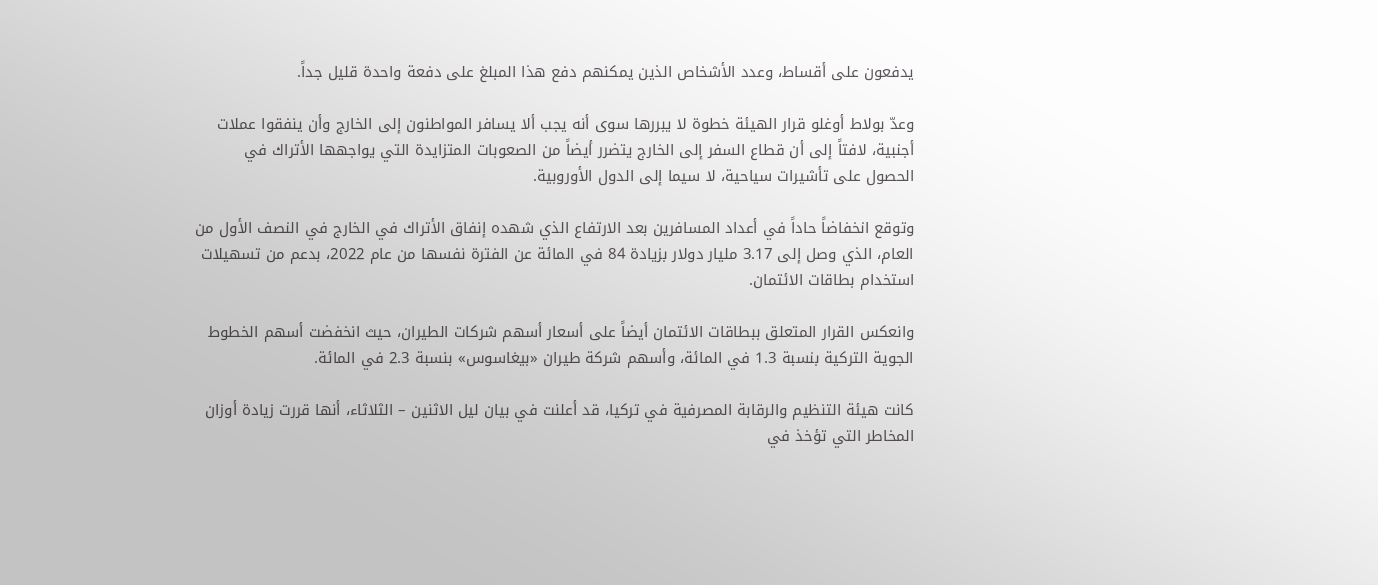يدفعون على أقساط، وعدد الأشخاص الذين يمكنهم دفع هذا المبلغ على دفعة واحدة قليل جداً.

وعدّ بولاط أوغلو قرار الهيئة خطوة لا يبررها سوى أنه يجب ألا يسافر المواطنون إلى الخارج وأن ينفقوا عملات أجنبية، لافتاً إلى أن قطاع السفر إلى الخارج يتضرر أيضاً من الصعوبات المتزايدة التي يواجهها الأتراك في الحصول على تأشيرات سياحية، لا سيما إلى الدول الأوروبية.

وتوقع انخفاضاً حاداً في أعداد المسافرين بعد الارتفاع الذي شهده إنفاق الأتراك في الخارج في النصف الأول من العام، الذي وصل إلى 3.17 مليار دولار بزيادة 84 في المائة عن الفترة نفسها من عام 2022، بدعم من تسهيلات استخدام بطاقات الائتمان.

وانعكس القرار المتعلق ببطاقات الائتمان أيضاً على أسعار أسهم شركات الطيران، حيث انخفضت أسهم الخطوط الجوية التركية بنسبة 1.3 في المائة، وأسهم شركة طيران «بيغاسوس» بنسبة 2.3 في المائة.

كانت هيئة التنظيم والرقابة المصرفية في تركيا، قد أعلنت في بيان ليل الاثنين – الثلاثاء، أنها قررت زيادة أوزان المخاطر التي تؤخذ في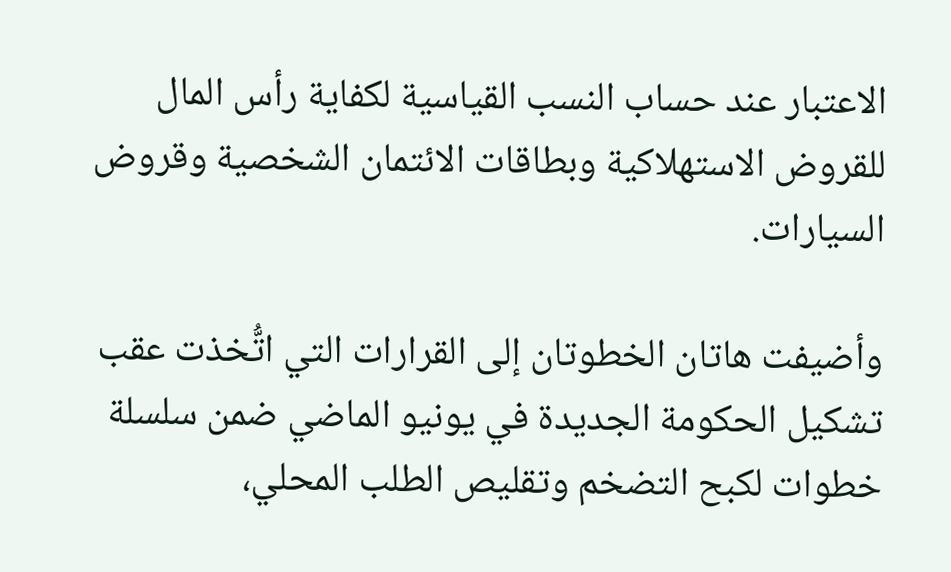الاعتبار عند حساب النسب القياسية لكفاية رأس المال للقروض الاستهلاكية وبطاقات الائتمان الشخصية وقروض السيارات.

وأضيفت هاتان الخطوتان إلى القرارات التي اتُّخذت عقب تشكيل الحكومة الجديدة في يونيو الماضي ضمن سلسلة خطوات لكبح التضخم وتقليص الطلب المحلي،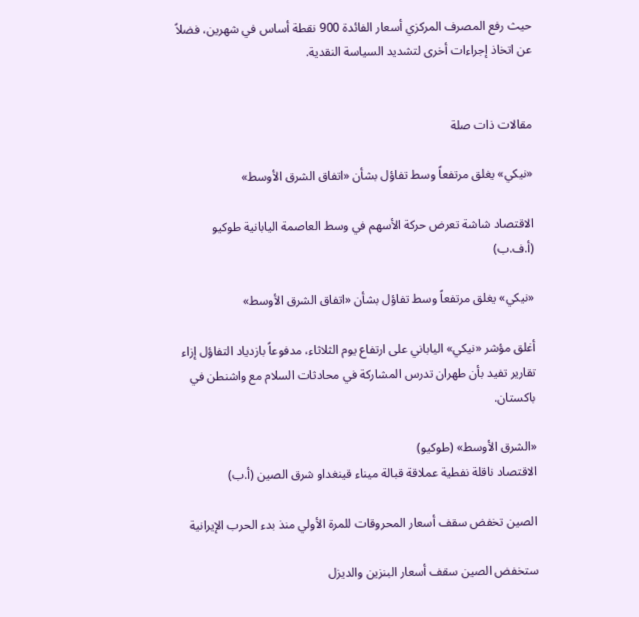حيث رفع المصرف المركزي أسعار الفائدة 900 نقطة أساس في شهرين، فضلاً عن اتخاذ إجراءات أخرى لتشديد السياسة النقدية.


مقالات ذات صلة

«نيكي» يغلق مرتفعاً وسط تفاؤل بشأن «اتفاق الشرق الأوسط»

الاقتصاد شاشة تعرض حركة الأسهم في وسط العاصمة اليابانية طوكيو (أ.ف.ب)

«نيكي» يغلق مرتفعاً وسط تفاؤل بشأن «اتفاق الشرق الأوسط»

أغلق مؤشر «نيكي» الياباني على ارتفاع يوم الثلاثاء، مدفوعاً بازدياد التفاؤل إزاء تقارير تفيد بأن طهران تدرس المشاركة في محادثات السلام مع واشنطن في باكستان.

«الشرق الأوسط» (طوكيو)
الاقتصاد ناقلة نفطية عملاقة قبالة ميناء قينغداو شرق الصين (أ.ب)

الصين تخفض سقف أسعار المحروقات للمرة الأولي منذ بدء الحرب الإيرانية

ستخفض الصين سقف أسعار البنزين والديزل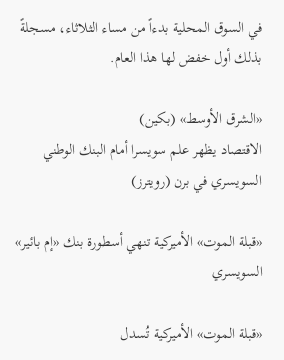في السوق المحلية بدءاً من مساء الثلاثاء، مسجلةً بذلك أول خفض لها هذا العام.

«الشرق الأوسط» (بكين)
الاقتصاد يظهر علم سويسرا أمام البنك الوطني السويسري في برن (رويترز)

«قبلة الموت» الأميركية تنهي أسطورة بنك «إم بائير» السويسري

«قبلة الموت» الأميركية تُسدل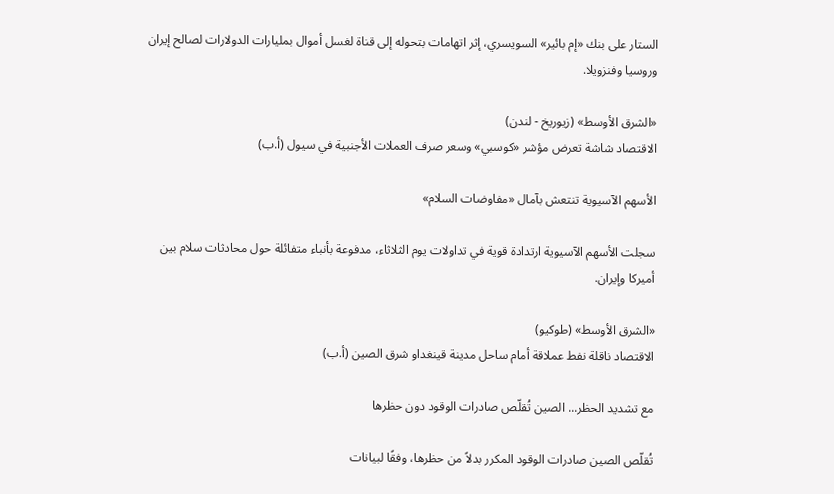الستار على بنك «إم بائير» السويسري، إثر اتهامات بتحوله إلى قناة لغسل أموال بمليارات الدولارات لصالح إيران وروسيا وفنزويلا.

«الشرق الأوسط» (زيوريخ - لندن)
الاقتصاد شاشة تعرض مؤشر «كوسبي» وسعر صرف العملات الأجنبية في سيول (أ.ب)

الأسهم الآسيوية تنتعش بآمال «مفاوضات السلام»

سجلت الأسهم الآسيوية ارتدادة قوية في تداولات يوم الثلاثاء، مدفوعة بأنباء متفائلة حول محادثات سلام بين أميركا وإيران.

«الشرق الأوسط» (طوكيو)
الاقتصاد ناقلة نفط عملاقة أمام ساحل مدينة قينغداو شرق الصين (أ.ب)

مع تشديد الحظر... الصين تُقلّص صادرات الوقود دون حظرها

تُقلّص الصين صادرات الوقود المكرر بدلاً من حظرها، وفقًا لبيانات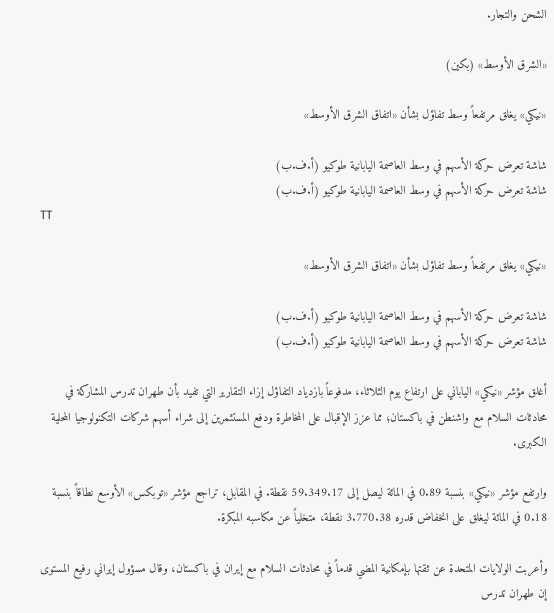الشحن والتجار.

«الشرق الأوسط» (بكين)

«نيكي» يغلق مرتفعاً وسط تفاؤل بشأن «اتفاق الشرق الأوسط»

شاشة تعرض حركة الأسهم في وسط العاصمة اليابانية طوكيو (أ.ف.ب)
شاشة تعرض حركة الأسهم في وسط العاصمة اليابانية طوكيو (أ.ف.ب)
TT

«نيكي» يغلق مرتفعاً وسط تفاؤل بشأن «اتفاق الشرق الأوسط»

شاشة تعرض حركة الأسهم في وسط العاصمة اليابانية طوكيو (أ.ف.ب)
شاشة تعرض حركة الأسهم في وسط العاصمة اليابانية طوكيو (أ.ف.ب)

أغلق مؤشر «نيكي» الياباني على ارتفاع يوم الثلاثاء، مدفوعاً بازدياد التفاؤل إزاء التقارير التي تفيد بأن طهران تدرس المشاركة في محادثات السلام مع واشنطن في باكستان؛ مما عزز الإقبال على المخاطرة ودفع المستثمرين إلى شراء أسهم شركات التكنولوجيا المحلية الكبرى.

وارتفع مؤشر «نيكي» بنسبة 0.89 في المائة ليصل إلى 59.349.17 نقطة. في المقابل، تراجع مؤشر «توبكس» الأوسع نطاقاً بنسبة 0.18 في المائة ليغلق على انخفاض قدره 3.770.38 نقطة، متخلياً عن مكاسبه المبكرة.

وأعربت الولايات المتحدة عن ثقتها بإمكانية المضي قدماً في محادثات السلام مع إيران في باكستان، وقال مسؤول إيراني رفيع المستوى إن طهران تدرس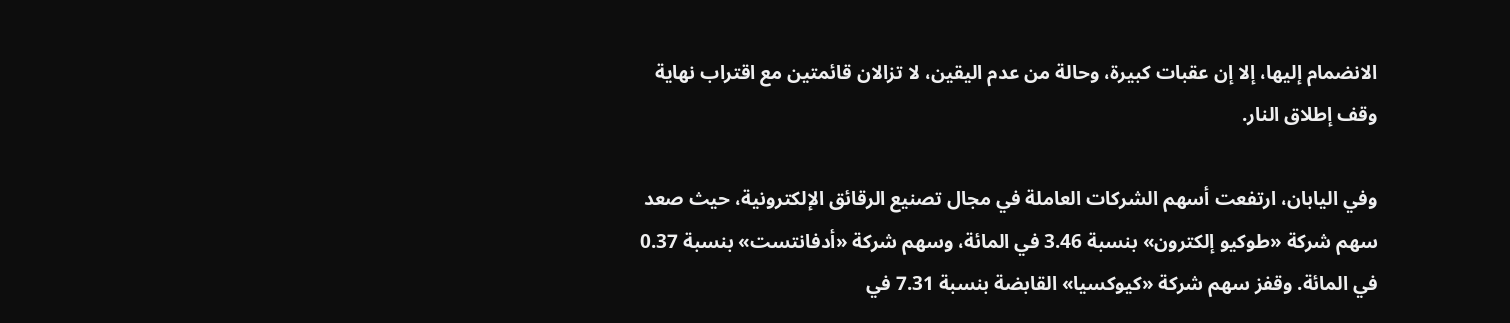الانضمام إليها، إلا إن عقبات كبيرة، وحالة من عدم اليقين، لا تزالان قائمتين مع اقتراب نهاية وقف إطلاق النار.

وفي اليابان، ارتفعت أسهم الشركات العاملة في مجال تصنيع الرقائق الإلكترونية، حيث صعد سهم شركة «طوكيو إلكترون» بنسبة 3.46 في المائة، وسهم شركة «أدفانتست» بنسبة 0.37 في المائة. وقفز سهم شركة «كيوكسيا» القابضة بنسبة 7.31 في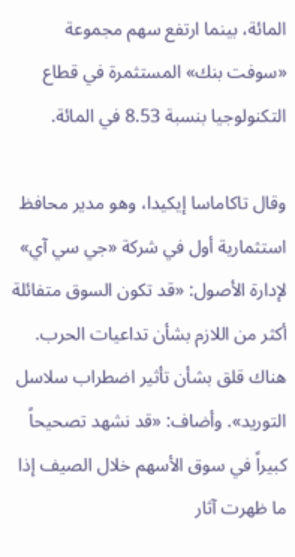المائة، بينما ارتفع سهم مجموعة «سوفت بنك» المستثمرة في قطاع التكنولوجيا بنسبة 8.53 في المائة.

وقال تاكاماسا إيكيدا، وهو مدير محافظ استثمارية أول في شركة «جي سي آي» لإدارة الأصول: «قد تكون السوق متفائلة أكثر من اللازم بشأن تداعيات الحرب. هناك قلق بشأن تأثير اضطراب سلاسل التوريد». وأضاف: «قد نشهد تصحيحاً كبيراً في سوق الأسهم خلال الصيف إذا ما ظهرت آثار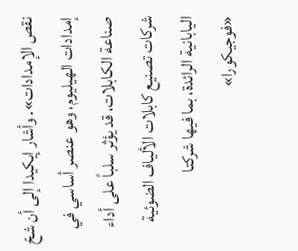نقص الإمدادات». وأشار إيكيدا إلى أن شحّ إمدادات الهيليوم، وهو عنصر أساسي في صناعة الكابلات، قد يؤثر سلباً على أداء شركات تصنيع كابلات الألياف الضوئية اليابانية الرائدة، بما فيها شركتا «فوجيكورا»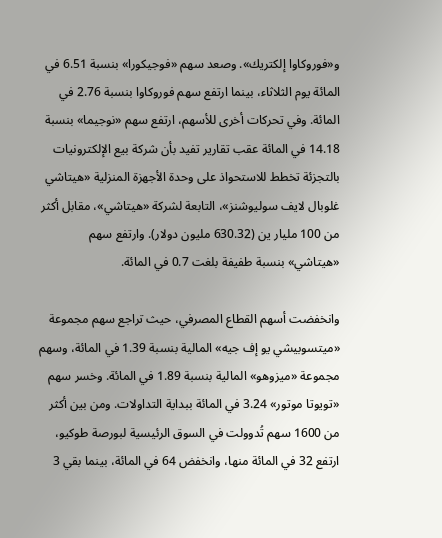و«فوروكاوا إلكتريك». وصعد سهم «فوجيكورا» بنسبة 6.51 في المائة يوم الثلاثاء، بينما ارتفع سهم فوروكاوا بنسبة 2.76 في المائة. وفي تحركات أخرى للأسهم، ارتفع سهم «نوجيما» بنسبة 14.18 في المائة عقب تقارير تفيد بأن شركة بيع الإلكترونيات بالتجزئة تخطط للاستحواذ على وحدة الأجهزة المنزلية «هيتاشي غلوبال لايف سوليوشنز»، التابعة لشركة «هيتاشي»، مقابل أكثر من 100 مليار ين (630.32 مليون دولار). وارتفع سهم «هيتاشي» بنسبة طفيفة بلغت 0.7 في المائة.

وانخفضت أسهم القطاع المصرفي، حيث تراجع سهم مجموعة «ميتسوبيشي يو إف جيه» المالية بنسبة 1.39 في المائة، وسهم مجموعة «ميزوهو» المالية بنسبة 1.89 في المائة. وخسر سهم «تويوتا موتور» 3.24 في المائة ببداية التداولات. ومن بين أكثر من 1600 سهم تُدوولت في السوق الرئيسية لبورصة طوكيو، ارتفع 32 في المائة منها، وانخفض 64 في المائة، بينما بقي 3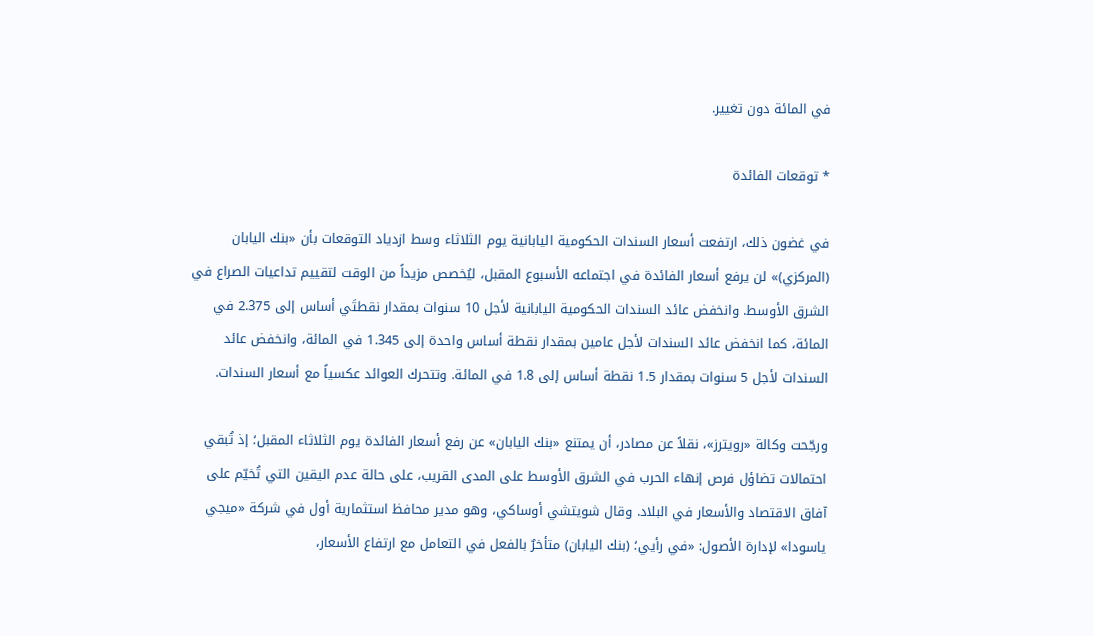في المائة دون تغيير.

* توقعات الفائدة

في غضون ذلك، ارتفعت أسعار السندات الحكومية اليابانية يوم الثلاثاء وسط ازدياد التوقعات بأن «بنك اليابان (المركزي)» لن يرفع أسعار الفائدة في اجتماعه الأسبوع المقبل، ليُخصص مزيداً من الوقت لتقييم تداعيات الصراع في الشرق الأوسط. وانخفض عائد السندات الحكومية اليابانية لأجل 10 سنوات بمقدار نقطتَي أساس إلى 2.375 في المائة، كما انخفض عائد السندات لأجل عامين بمقدار نقطة أساس واحدة إلى 1.345 في المائة، وانخفض عائد السندات لأجل 5 سنوات بمقدار 1.5 نقطة أساس إلى 1.8 في المائة. وتتحرك العوائد عكسياً مع أسعار السندات.

ورجّحت وكالة «رويترز»، نقلاً عن مصادر، أن يمتنع «بنك اليابان» عن رفع أسعار الفائدة يوم الثلاثاء المقبل؛ إذ تُبقي احتمالات تضاؤل فرص إنهاء الحرب في الشرق الأوسط على المدى القريب، على حالة عدم اليقين التي تُخيّم على آفاق الاقتصاد والأسعار في البلاد. وقال شويتشي أوساكي، وهو مدير محافظ استثمارية أول في شركة «ميجي ياسودا» لإدارة الأصول: «في رأيي؛ (بنك اليابان) متأخرٌ بالفعل في التعامل مع ارتفاع الأسعار،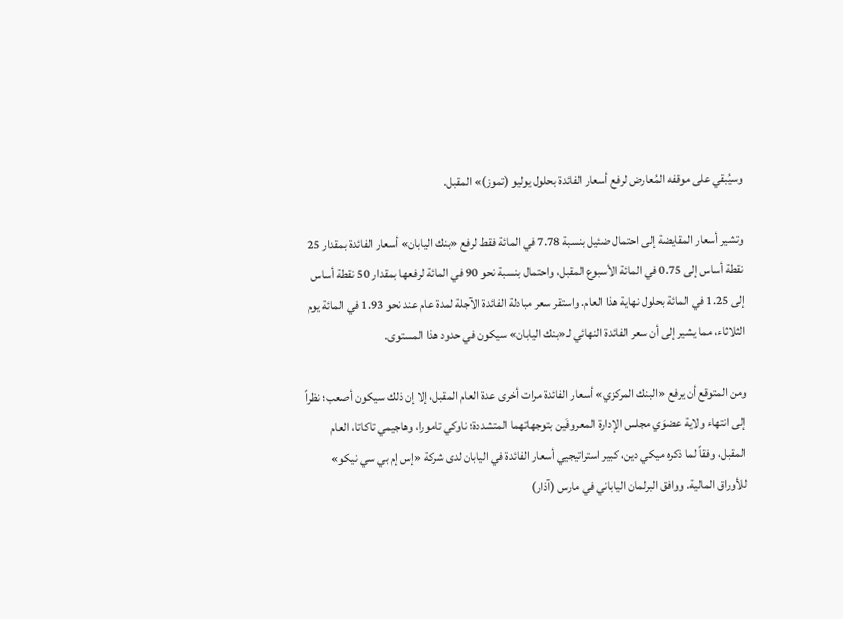وسيُبقي على موقفه المُعارض لرفع أسعار الفائدة بحلول يوليو (تموز)» المقبل.

وتشير أسعار المقايضة إلى احتمال ضئيل بنسبة 7.78 في المائة فقط لرفع «بنك اليابان» أسعار الفائدة بمقدار 25 نقطة أساس إلى 0.75 في المائة الأسبوع المقبل، واحتمال بنسبة نحو 90 في المائة لرفعها بمقدار 50 نقطة أساس إلى 1.25 في المائة بحلول نهاية هذا العام. واستقر سعر مبادلة الفائدة الآجلة لمدة عام عند نحو 1.93 في المائة يوم الثلاثاء، مما يشير إلى أن سعر الفائدة النهائي لـ«بنك اليابان» سيكون في حدود هذا المستوى.

ومن المتوقع أن يرفع «البنك المركزي» أسعار الفائدة مرات أخرى عدة العام المقبل، إلا إن ذلك سيكون أصعب؛ نظراً إلى انتهاء ولاية عضوَي مجلس الإدارة المعروفَين بتوجهاتهما المتشددة؛ ناوكي تامورا، وهاجيمي تاكاتا، العام المقبل، وفقاً لما ذكره ميكي دين، كبير استراتيجيي أسعار الفائدة في اليابان لدى شركة «إس إم بي سي نيكو» للأوراق المالية. ووافق البرلمان الياباني في مارس (آذار)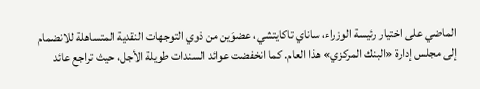الماضي على اختيار رئيسة الوزراء، ساناي تاكايتشي، عضوَين من ذوي التوجهات النقدية المتساهلة للانضمام إلى مجلس إدارة «البنك المركزي» هذا العام. كما انخفضت عوائد السندات طويلة الأجل، حيث تراجع عائد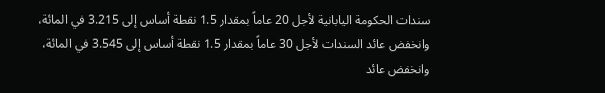سندات الحكومة اليابانية لأجل 20 عاماً بمقدار 1.5 نقطة أساس إلى 3.215 في المائة، وانخفض عائد السندات لأجل 30 عاماً بمقدار 1.5 نقطة أساس إلى 3.545 في المائة، وانخفض عائد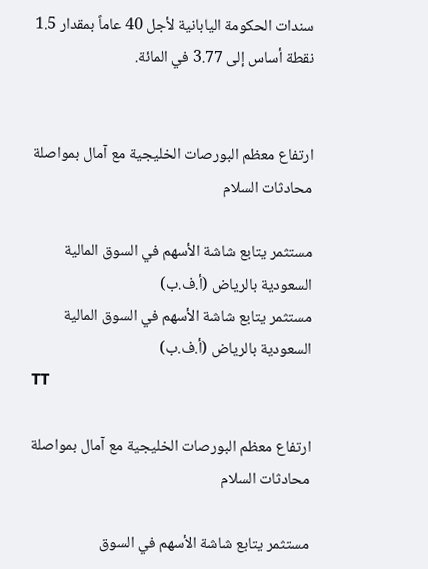سندات الحكومة اليابانية لأجل 40 عاماً بمقدار 1.5 نقطة أساس إلى 3.77 في المائة.


ارتفاع معظم البورصات الخليجية مع آمال بمواصلة محادثات السلام

مستثمر يتابع شاشة الأسهم في السوق المالية السعودية بالرياض (أ.ف.ب)
مستثمر يتابع شاشة الأسهم في السوق المالية السعودية بالرياض (أ.ف.ب)
TT

ارتفاع معظم البورصات الخليجية مع آمال بمواصلة محادثات السلام

مستثمر يتابع شاشة الأسهم في السوق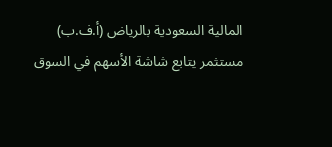المالية السعودية بالرياض (أ.ف.ب)
مستثمر يتابع شاشة الأسهم في السوق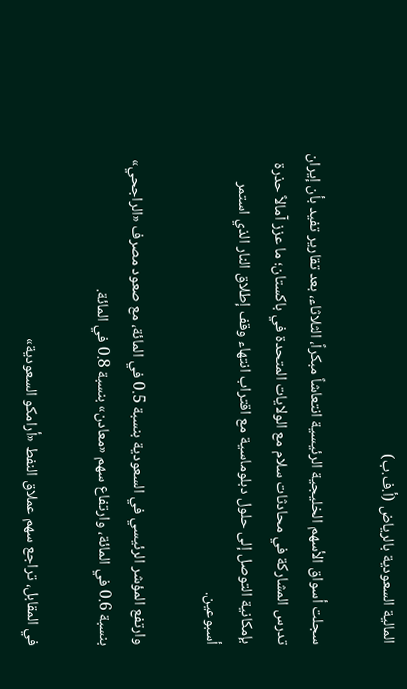المالية السعودية بالرياض (أ.ف.ب)

سجلت أسواق الأسهم الخليجية الرئيسية انتعاشاً مبكراً، الثلاثاء، بعد تقارير تفيد بأن إيران تدرس المشاركة في محادثات سلام مع الولايات المتحدة في باكستان؛ ما عزز آمالاً حذرة بإمكانية التوصل إلى حلول دبلوماسية مع اقتراب انتهاء وقف إطلاق النار الذي استمر أسبوعين.

وارتفع المؤشر الرئيسي في السعودية بنسبة 0.5 في المائة، مع صعود مصرف «الراجحي» بنسبة 0.6 في المائة، وارتفاع سهم «معادن» بنسبة 0.8 في المائة.

في المقابل، تراجع سهم عملاق النفط «أرامكو السعودية»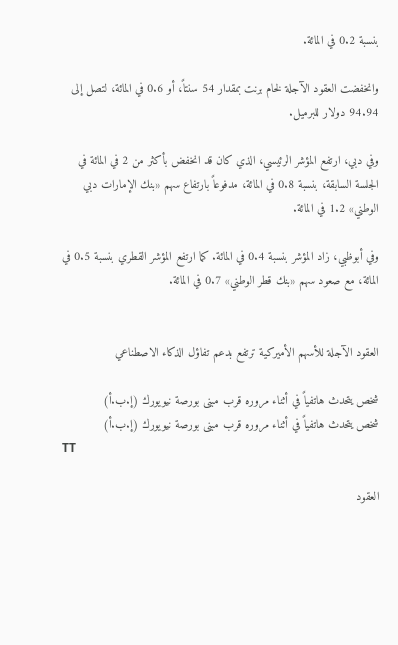بنسبة 0.2 في المائة.

وانخفضت العقود الآجلة لخام برنت بمقدار 54 سنتاً، أو 0.6 في المائة، لتصل إلى 94.94 دولار للبرميل.

وفي دبي، ارتفع المؤشر الرئيسي، الذي كان قد انخفض بأكثر من 2 في المائة في الجلسة السابقة، بنسبة 0.8 في المائة، مدفوعاً بارتفاع سهم «بنك الإمارات دبي الوطني» 1.2 في المائة.

وفي أبوظبي، زاد المؤشر بنسبة 0.4 في المائة. كما ارتفع المؤشر القطري بنسبة 0.5 في المائة، مع صعود سهم «بنك قطر الوطني» 0.7 في المائة.


العقود الآجلة للأسهم الأميركية ترتفع بدعم تفاؤل الذكاء الاصطناعي

شخص يتحدث هاتفياً في أثناء مروره قرب مبنى بورصة نيويورك (إ.ب.أ)
شخص يتحدث هاتفياً في أثناء مروره قرب مبنى بورصة نيويورك (إ.ب.أ)
TT

العقود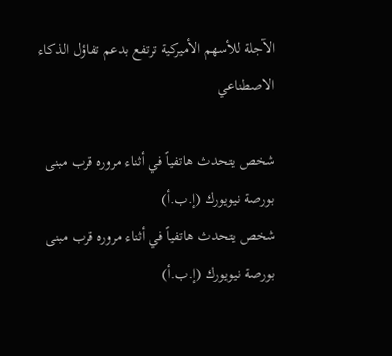الآجلة للأسهم الأميركية ترتفع بدعم تفاؤل الذكاء الاصطناعي

شخص يتحدث هاتفياً في أثناء مروره قرب مبنى بورصة نيويورك (إ.ب.أ)
شخص يتحدث هاتفياً في أثناء مروره قرب مبنى بورصة نيويورك (إ.ب.أ)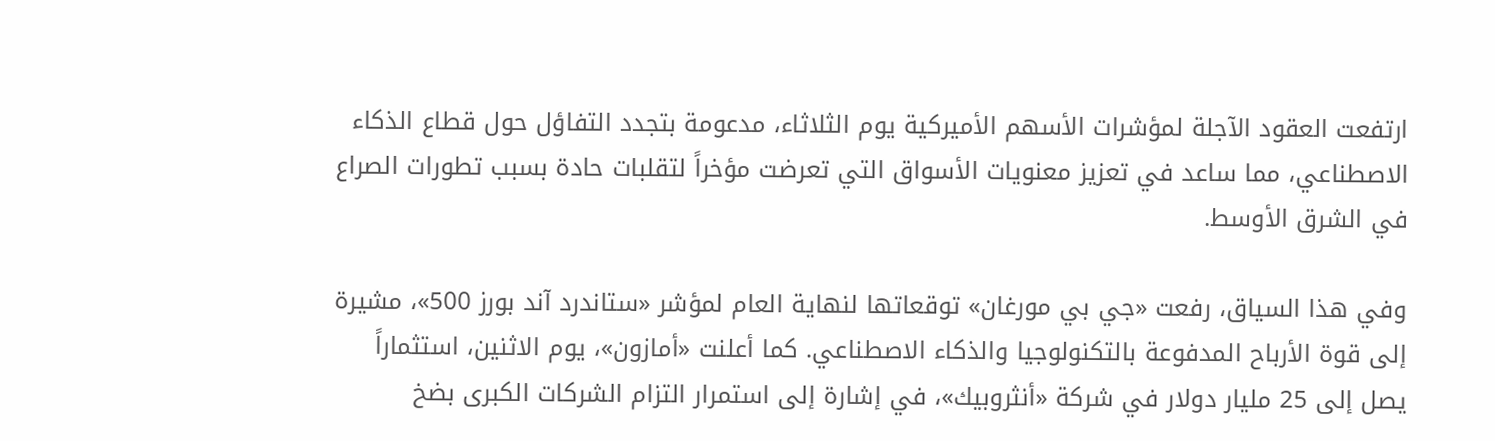ارتفعت العقود الآجلة لمؤشرات الأسهم الأميركية يوم الثلاثاء، مدعومة بتجدد التفاؤل حول قطاع الذكاء الاصطناعي، مما ساعد في تعزيز معنويات الأسواق التي تعرضت مؤخراً لتقلبات حادة بسبب تطورات الصراع في الشرق الأوسط.

وفي هذا السياق، رفعت «جي بي مورغان» توقعاتها لنهاية العام لمؤشر «ستاندرد آند بورز 500»، مشيرة إلى قوة الأرباح المدفوعة بالتكنولوجيا والذكاء الاصطناعي. كما أعلنت «أمازون»، يوم الاثنين، استثماراً يصل إلى 25 مليار دولار في شركة «أنثروبيك»، في إشارة إلى استمرار التزام الشركات الكبرى بضخ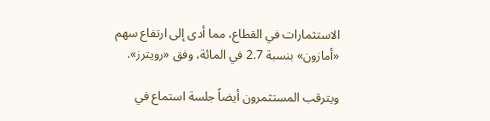الاستثمارات في القطاع، مما أدى إلى ارتفاع سهم «أمازون» بنسبة 2.7 في المائة، وفق «رويترز».

ويترقب المستثمرون أيضاً جلسة استماع في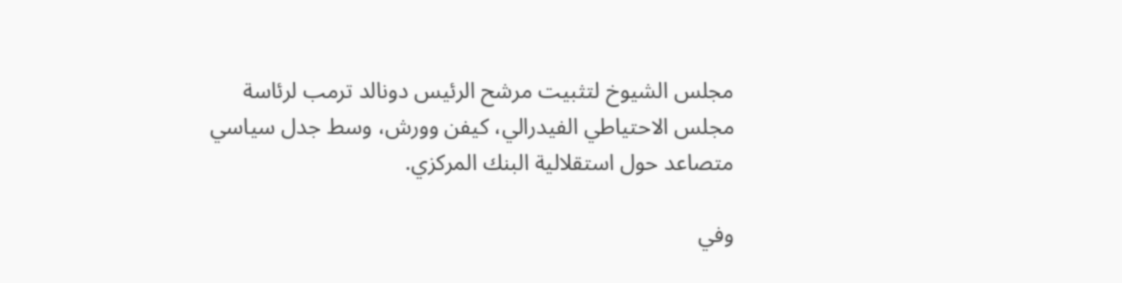مجلس الشيوخ لتثبيت مرشح الرئيس دونالد ترمب لرئاسة مجلس الاحتياطي الفيدرالي، كيفن وورش، وسط جدل سياسي متصاعد حول استقلالية البنك المركزي.

وفي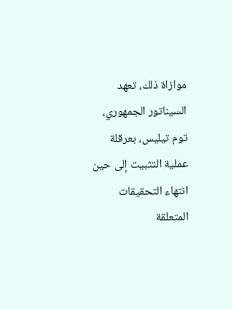موازاة ذلك، تعهد السيناتور الجمهوري، توم تيليس، بعرقلة عملية التثبيت إلى حين انتهاء التحقيقات المتعلقة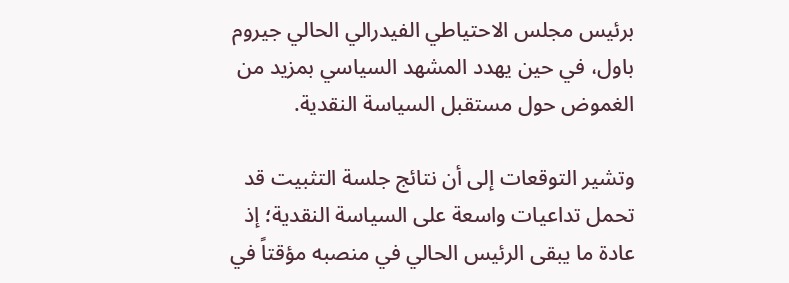برئيس مجلس الاحتياطي الفيدرالي الحالي جيروم باول، في حين يهدد المشهد السياسي بمزيد من الغموض حول مستقبل السياسة النقدية.

وتشير التوقعات إلى أن نتائج جلسة التثبيت قد تحمل تداعيات واسعة على السياسة النقدية؛ إذ عادة ما يبقى الرئيس الحالي في منصبه مؤقتاً في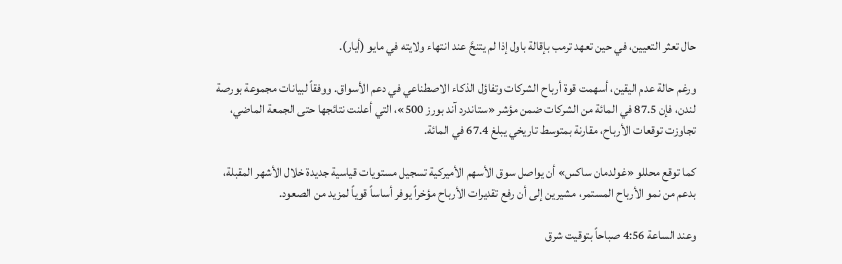حال تعثر التعيين، في حين تعهد ترمب بإقالة باول إذا لم يتنحَّ عند انتهاء ولايته في مايو (أيار).

ورغم حالة عدم اليقين، أسهمت قوة أرباح الشركات وتفاؤل الذكاء الاصطناعي في دعم الأسواق. ووفقاً لبيانات مجموعة بورصة لندن، فإن 87.5 في المائة من الشركات ضمن مؤشر «ستاندرد آند بورز 500»، التي أعلنت نتائجها حتى الجمعة الماضي، تجاوزت توقعات الأرباح، مقارنة بمتوسط تاريخي يبلغ 67.4 في المائة.

كما توقع محللو «غولدمان ساكس» أن يواصل سوق الأسهم الأميركية تسجيل مستويات قياسية جديدة خلال الأشهر المقبلة، بدعم من نمو الأرباح المستمر، مشيرين إلى أن رفع تقديرات الأرباح مؤخراً يوفر أساساً قوياً لمزيد من الصعود.

وعند الساعة 4:56 صباحاً بتوقيت شرق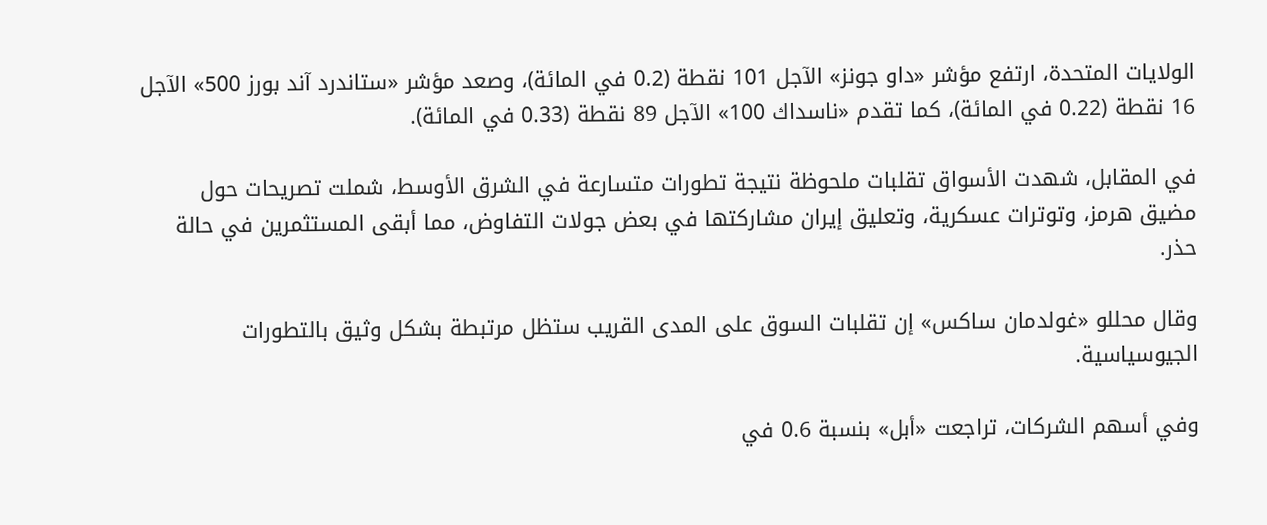الولايات المتحدة، ارتفع مؤشر «داو جونز» الآجل 101 نقطة (0.2 في المائة)، وصعد مؤشر «ستاندرد آند بورز 500» الآجل 16 نقطة (0.22 في المائة)، كما تقدم «ناسداك 100» الآجل 89 نقطة (0.33 في المائة).

في المقابل، شهدت الأسواق تقلبات ملحوظة نتيجة تطورات متسارعة في الشرق الأوسط، شملت تصريحات حول مضيق هرمز، وتوترات عسكرية، وتعليق إيران مشاركتها في بعض جولات التفاوض، مما أبقى المستثمرين في حالة حذر.

وقال محللو «غولدمان ساكس» إن تقلبات السوق على المدى القريب ستظل مرتبطة بشكل وثيق بالتطورات الجيوسياسية.

وفي أسهم الشركات، تراجعت «أبل» بنسبة 0.6 في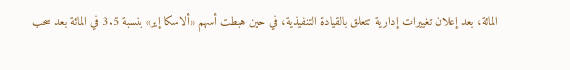المائة، بعد إعلان تغييرات إدارية تتعلق بالقيادة التنفيذية، في حين هبطت أسهم «ألاسكا إير» بنسبة 3.5 في المائة بعد سحب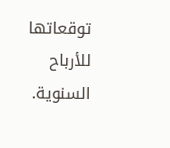توقعاتها للأرباح السنوية.